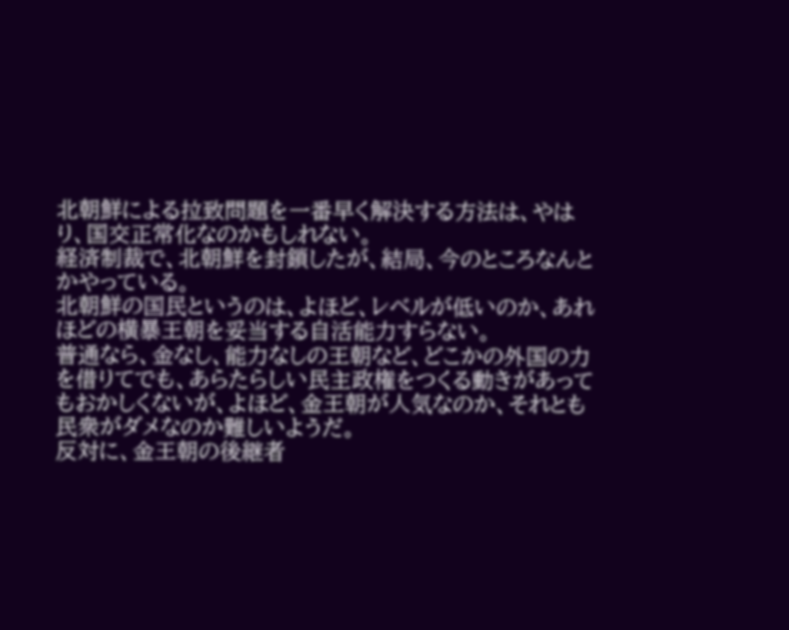北朝鮮による拉致問題を一番早く解決する方法は、やはり、国交正常化なのかもしれない。
経済制裁で、北朝鮮を封鎖したが、結局、今のところなんとかやっている。
北朝鮮の国民というのは、よほど、レベルが低いのか、あれほどの横暴王朝を妥当する自活能力すらない。
普通なら、金なし、能力なしの王朝など、どこかの外国の力を借りてでも、あらたらしい民主政権をつくる動きがあってもおかしくないが、よほど、金王朝が人気なのか、それとも民衆がダメなのか難しいようだ。
反対に、金王朝の後継者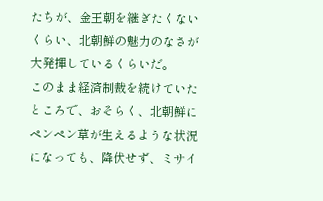たちが、金王朝を継ぎたくないくらい、北朝鮮の魅力のなさが大発揮しているくらいだ。
このまま経済制裁を続けていたところで、おそらく、北朝鮮にペンペン草が生えるような状況になっても、降伏せず、ミサイ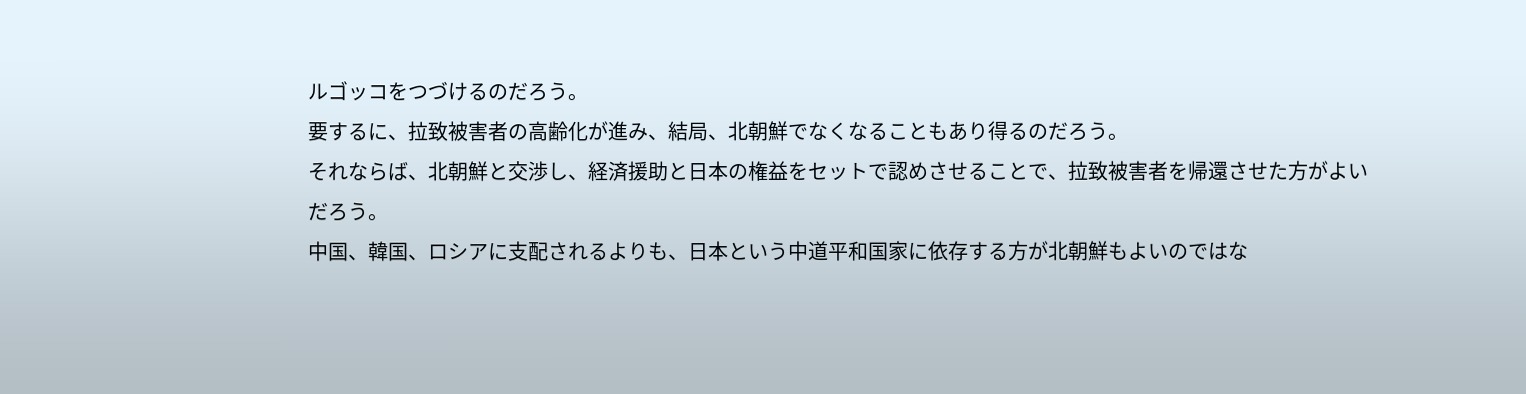ルゴッコをつづけるのだろう。
要するに、拉致被害者の高齢化が進み、結局、北朝鮮でなくなることもあり得るのだろう。
それならば、北朝鮮と交渉し、経済援助と日本の権益をセットで認めさせることで、拉致被害者を帰還させた方がよいだろう。
中国、韓国、ロシアに支配されるよりも、日本という中道平和国家に依存する方が北朝鮮もよいのではな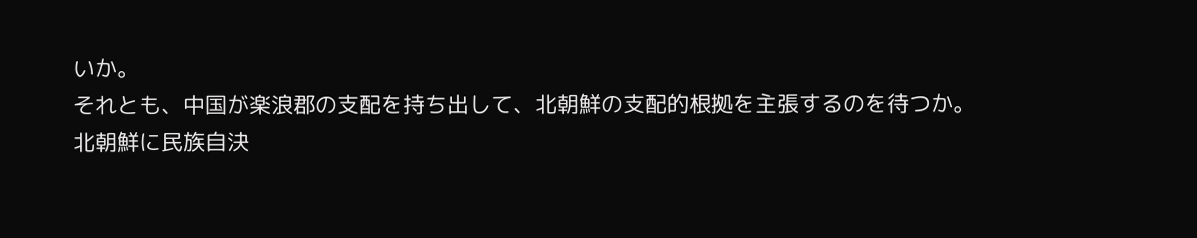いか。
それとも、中国が楽浪郡の支配を持ち出して、北朝鮮の支配的根拠を主張するのを待つか。
北朝鮮に民族自決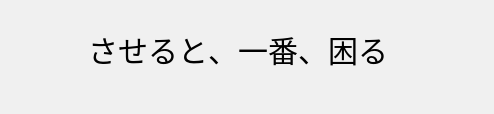させると、一番、困る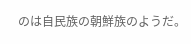のは自民族の朝鮮族のようだ。